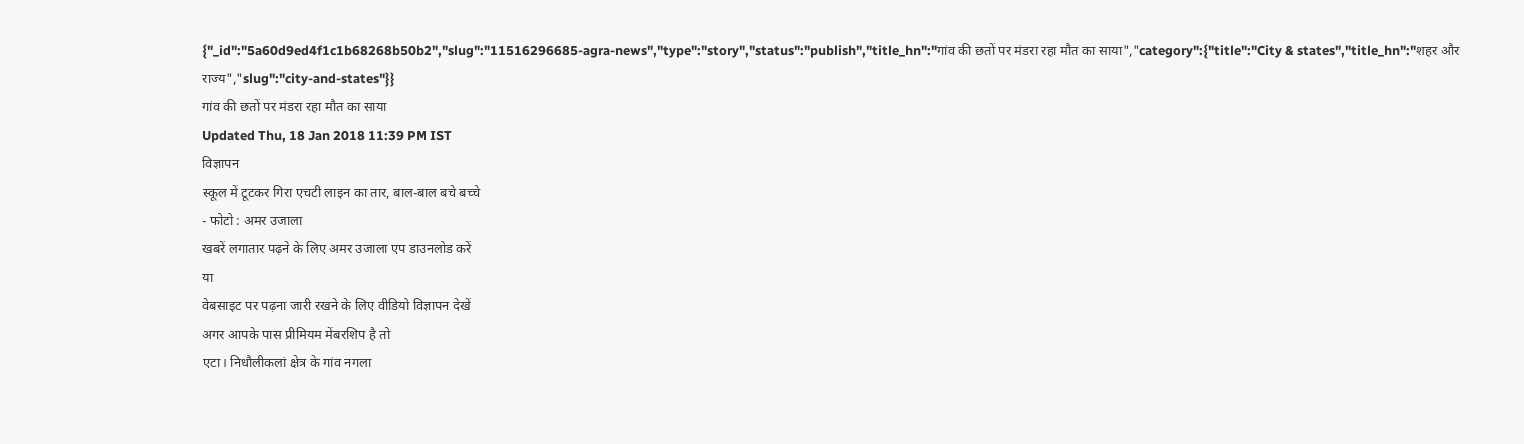{"_id":"5a60d9ed4f1c1b68268b50b2","slug":"11516296685-agra-news","type":"story","status":"publish","title_hn":"गांव की छतों पर मंडरा रहा मौत का साया","category":{"title":"City & states","title_hn":"शहर और राज्य","slug":"city-and-states"}}
गांव की छतों पर मंडरा रहा मौत का साया
Updated Thu, 18 Jan 2018 11:39 PM IST
विज्ञापन
स्कूल में टूटकर गिरा एचटी लाइन का तार, बाल-बाल बचे बच्चे
- फोटो : अमर उजाला
खबरें लगातार पढ़ने के लिए अमर उजाला एप डाउनलोड करें
या
वेबसाइट पर पढ़ना जारी रखने के लिए वीडियो विज्ञापन देखें
अगर आपके पास प्रीमियम मेंबरशिप है तो
एटा। निधौलीकलां क्षेत्र के गांव नगला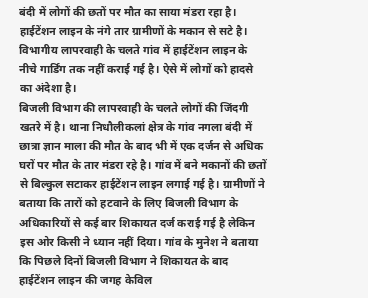बंदी में लोगों की छतों पर मौत का साया मंडरा रहा है। हाईटेंशन लाइन के नंगे तार ग्रामीणों के मकान से सटे है। विभागीय लापरवाही के चलते गांव में हाईटेंशन लाइन के नीचे गार्डिंग तक नहीं कराई गई है। ऐसे में लोगों को हादसे का अंदेशा है।
बिजली विभाग की लापरवाही के चलते लोगों की जिंदगी खतरे में है। थाना निधौलीकलां क्षेत्र के गांव नगला बंदी में छात्रा ज्ञान माला की मौत के बाद भी में एक दर्जन से अधिक घरों पर मौत के तार मंडरा रहे है। गांव में बने मकानों की छतों से बिल्कुल सटाकर हाईटेंशन लाइन लगाई गई है। ग्रामीणों ने बताया कि तारों को हटवाने के लिए बिजली विभाग के अधिकारियों से कई बार शिकायत दर्ज कराई गई है लेकिन इस ओर किसी ने ध्यान नहीं दिया। गांव के मुनेश ने बताया कि पिछले दिनों बिजली विभाग ने शिकायत के बाद हाईटेंशन लाइन की जगह केविल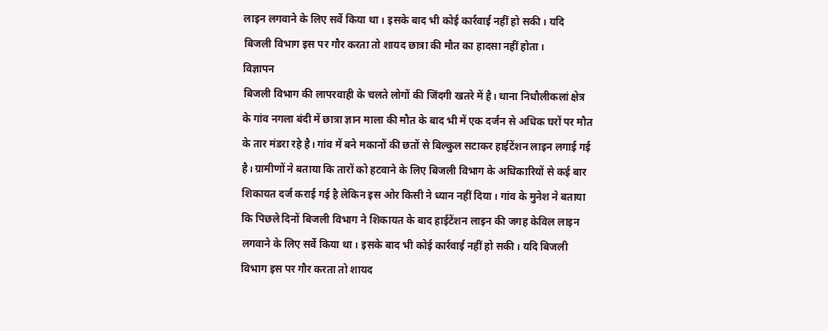लाइन लगवाने के लिए सर्वे किया था। इसके बाद भी कोई कार्रवाई नहीं हो सकी। यदि बिजली विभाग इस पर गौर करता तो शायद छात्रा की मौत का हादसा नहीं होता।
विज्ञापन
बिजली विभाग की लापरवाही के चलते लोगों की जिंदगी खतरे में है। थाना निधौलीकलां क्षेत्र के गांव नगला बंदी में छात्रा ज्ञान माला की मौत के बाद भी में एक दर्जन से अधिक घरों पर मौत के तार मंडरा रहे है। गांव में बने मकानों की छतों से बिल्कुल सटाकर हाईटेंशन लाइन लगाई गई है। ग्रामीणों ने बताया कि तारों को हटवाने के लिए बिजली विभाग के अधिकारियों से कई बार शिकायत दर्ज कराई गई है लेकिन इस ओर किसी ने ध्यान नहीं दिया। गांव के मुनेश ने बताया कि पिछले दिनों बिजली विभाग ने शिकायत के बाद हाईटेंशन लाइन की जगह केविल लाइन लगवाने के लिए सर्वे किया था। इसके बाद भी कोई कार्रवाई नहीं हो सकी। यदि बिजली विभाग इस पर गौर करता तो शायद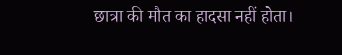छात्रा की मौत का हादसा नहीं होता।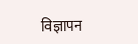विज्ञापन